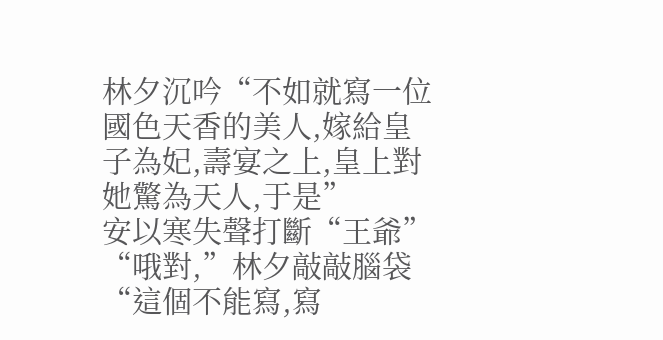林夕沉吟“不如就寫一位國色天香的美人,嫁給皇子為妃,壽宴之上,皇上對她驚為天人,于是”
安以寒失聲打斷“王爺”
“哦對,”林夕敲敲腦袋“這個不能寫,寫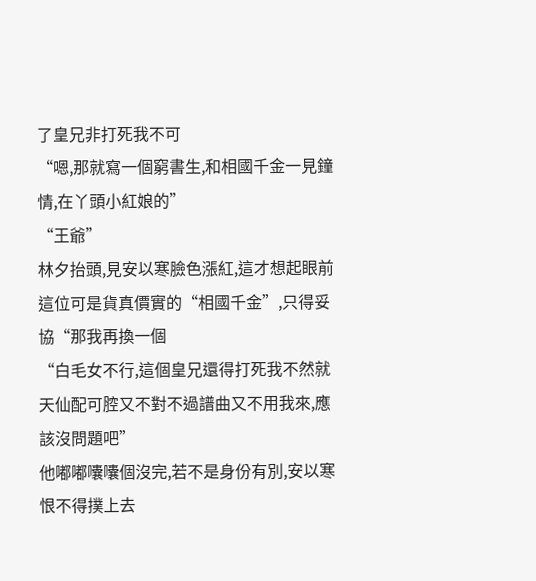了皇兄非打死我不可
“嗯,那就寫一個窮書生,和相國千金一見鐘情,在丫頭小紅娘的”
“王爺”
林夕抬頭,見安以寒臉色漲紅,這才想起眼前這位可是貨真價實的“相國千金”,只得妥協“那我再換一個
“白毛女不行,這個皇兄還得打死我不然就天仙配可腔又不對不過譜曲又不用我來,應該沒問題吧”
他嘟嘟囔囔個沒完,若不是身份有別,安以寒恨不得撲上去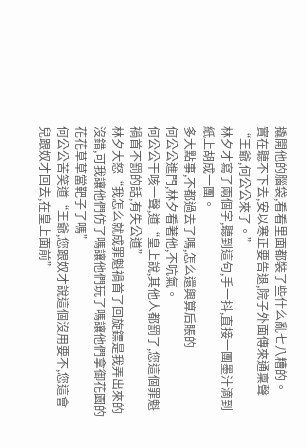撬開他的腦袋,看看里面都裝了些什么亂七八糟的。
實在聽不下去,安以寒正要告退,院子外面傳來通稟聲“王爺,何公公來了。”
林夕才寫了兩個字,聽到這句,手一抖,直接一團墨汁滴到紙上胡成一團。
多大點事,不都過去了嗎,怎么還興算后賬的
何公公進門,林夕看著他,不吭氣。
何公公干咳一聲,道“皇上說,其他人都罰了,您這個罪魁禍首不罰的話,有失公道”
林夕大怒“我怎么就成罪魁禍首了回旋鏢是我弄出來的沒錯,可我讓他們仿了嗎讓他們玩了嗎讓他們拿御花園的花花草草當靶子了嗎”
何公公苦笑道“王爺,您跟奴才說這個沒用要不,您這會兒跟奴才回去,在皇上面前”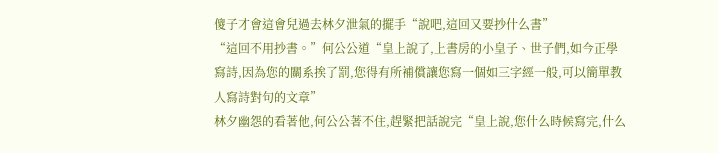傻子才會這會兒過去林夕泄氣的擺手“說吧,這回又要抄什么書”
“這回不用抄書。”何公公道“皇上說了,上書房的小皇子、世子們,如今正學寫詩,因為您的關系挨了罰,您得有所補償讓您寫一個如三字經一般,可以簡單教人寫詩對句的文章”
林夕幽怨的看著他,何公公著不住,趕緊把話說完“皇上說,您什么時候寫完,什么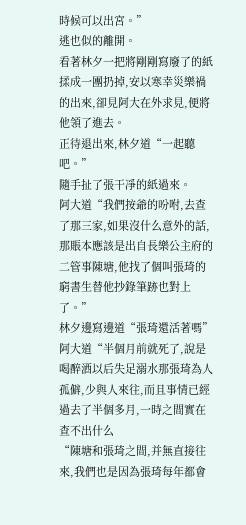時候可以出宮。”
逃也似的離開。
看著林夕一把將剛剛寫廢了的紙揉成一團扔掉,安以寒幸災樂禍的出來,卻見阿大在外求見,便將他領了進去。
正待退出來,林夕道“一起聽吧。”
隨手扯了張干凈的紙過來。
阿大道“我們按爺的吩咐,去查了那三家,如果沒什么意外的話,那賬本應該是出自長樂公主府的二管事陳塘,他找了個叫張琦的窮書生替他抄錄筆跡也對上了。”
林夕邊寫邊道“張琦還活著嗎”
阿大道“半個月前就死了,說是喝醉酒以后失足溺水那張琦為人孤僻,少與人來往,而且事情已經過去了半個多月,一時之間實在查不出什么
“陳塘和張琦之間,并無直接往來,我們也是因為張琦每年都會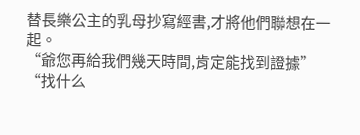替長樂公主的乳母抄寫經書,才將他們聯想在一起。
“爺您再給我們幾天時間,肯定能找到證據”
“找什么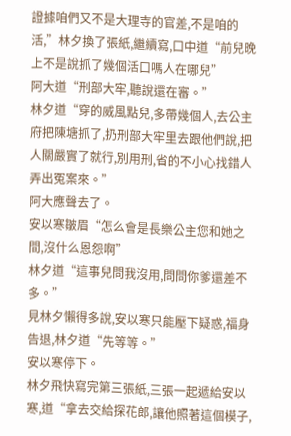證據咱們又不是大理寺的官差,不是咱的活,”林夕換了張紙,繼續寫,口中道“前兒晚上不是說抓了幾個活口嗎人在哪兒”
阿大道“刑部大牢,聽說還在審。”
林夕道“穿的威風點兒,多帶幾個人,去公主府把陳塘抓了,扔刑部大牢里去跟他們說,把人關嚴實了就行,別用刑,省的不小心找錯人弄出冤案來。”
阿大應聲去了。
安以寒皺眉“怎么會是長樂公主您和她之間,沒什么恩怨啊”
林夕道“這事兒問我沒用,問問你爹還差不多。”
見林夕懶得多說,安以寒只能壓下疑惑,福身告退,林夕道“先等等。”
安以寒停下。
林夕飛快寫完第三張紙,三張一起遞給安以寒,道“拿去交給探花郎,讓他照著這個模子,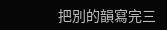把別的韻寫完三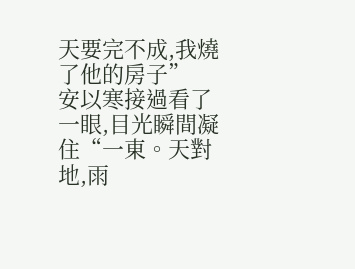天要完不成,我燒了他的房子”
安以寒接過看了一眼,目光瞬間凝住“一東。天對地,雨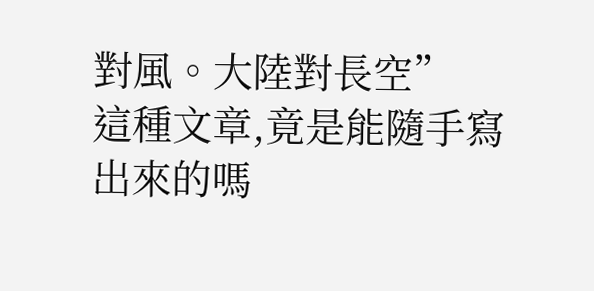對風。大陸對長空”
這種文章,竟是能隨手寫出來的嗎